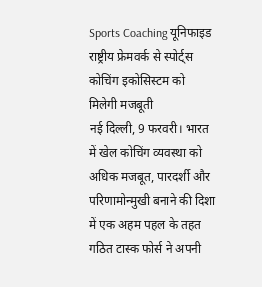Sports Coaching यूनिफाइड राष्ट्रीय फ्रेमवर्क से स्पोर्ट्स कोचिंग इकोसिस्टम को मिलेगी मजबूती
नई दिल्ली, 9 फरवरी। भारत में खेल कोचिंग व्यवस्था को अधिक मजबूत, पारदर्शी और परिणामोन्मुखी बनाने की दिशा में एक अहम पहल के तहत गठित टास्क फोर्स ने अपनी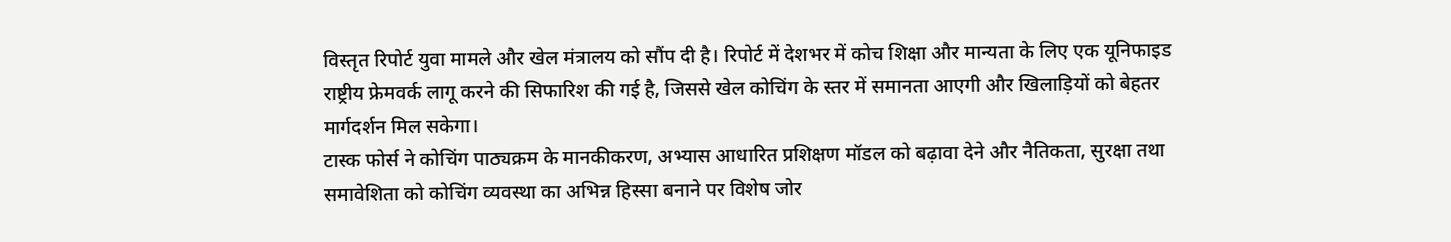विस्तृत रिपोर्ट युवा मामले और खेल मंत्रालय को सौंप दी है। रिपोर्ट में देशभर में कोच शिक्षा और मान्यता के लिए एक यूनिफाइड राष्ट्रीय फ्रेमवर्क लागू करने की सिफारिश की गई है, जिससे खेल कोचिंग के स्तर में समानता आएगी और खिलाड़ियों को बेहतर मार्गदर्शन मिल सकेगा।
टास्क फोर्स ने कोचिंग पाठ्यक्रम के मानकीकरण, अभ्यास आधारित प्रशिक्षण मॉडल को बढ़ावा देने और नैतिकता, सुरक्षा तथा समावेशिता को कोचिंग व्यवस्था का अभिन्न हिस्सा बनाने पर विशेष जोर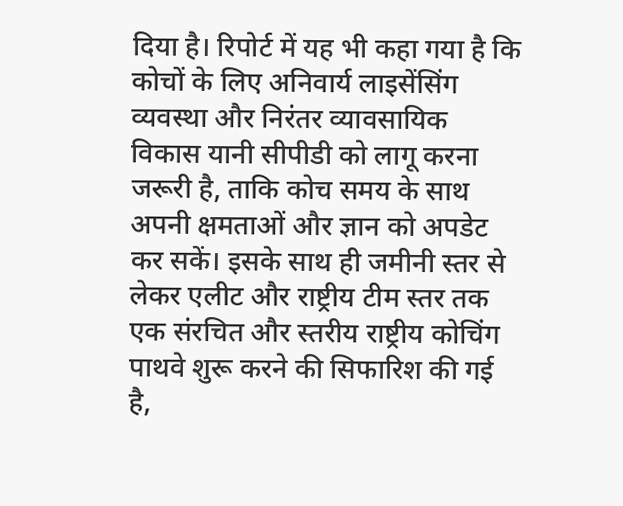दिया है। रिपोर्ट में यह भी कहा गया है कि कोचों के लिए अनिवार्य लाइसेंसिंग व्यवस्था और निरंतर व्यावसायिक विकास यानी सीपीडी को लागू करना जरूरी है, ताकि कोच समय के साथ अपनी क्षमताओं और ज्ञान को अपडेट कर सकें। इसके साथ ही जमीनी स्तर से लेकर एलीट और राष्ट्रीय टीम स्तर तक एक संरचित और स्तरीय राष्ट्रीय कोचिंग पाथवे शुरू करने की सिफारिश की गई है,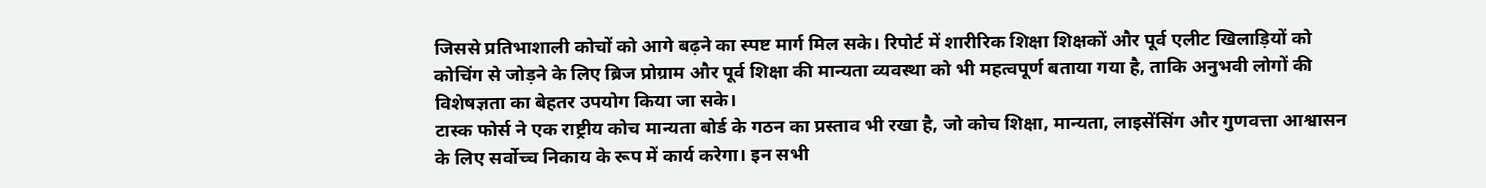जिससे प्रतिभाशाली कोचों को आगे बढ़ने का स्पष्ट मार्ग मिल सके। रिपोर्ट में शारीरिक शिक्षा शिक्षकों और पूर्व एलीट खिलाड़ियों को कोचिंग से जोड़ने के लिए ब्रिज प्रोग्राम और पूर्व शिक्षा की मान्यता व्यवस्था को भी महत्वपूर्ण बताया गया है, ताकि अनुभवी लोगों की विशेषज्ञता का बेहतर उपयोग किया जा सके।
टास्क फोर्स ने एक राष्ट्रीय कोच मान्यता बोर्ड के गठन का प्रस्ताव भी रखा है, जो कोच शिक्षा, मान्यता, लाइसेंसिंग और गुणवत्ता आश्वासन के लिए सर्वोच्च निकाय के रूप में कार्य करेगा। इन सभी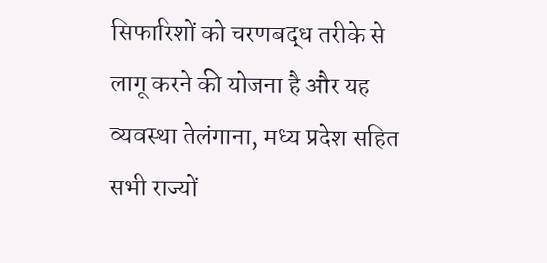सिफारिशों को चरणबद्ध तरीके से लागू करने की योजना है और यह व्यवस्था तेलंगाना, मध्य प्रदेश सहित सभी राज्यों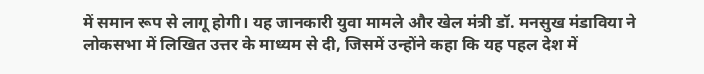में समान रूप से लागू होगी। यह जानकारी युवा मामले और खेल मंत्री डॉ. मनसुख मंडाविया ने लोकसभा में लिखित उत्तर के माध्यम से दी, जिसमें उन्होंने कहा कि यह पहल देश में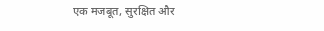एक मजबूत, सुरक्षित और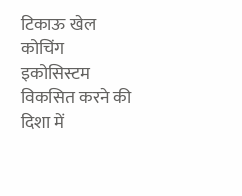टिकाऊ खेल कोचिंग इकोसिस्टम विकसित करने की दिशा में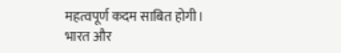महत्वपूर्ण कदम साबित होगी।
भारत और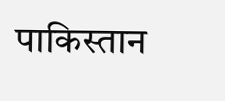पाकिस्तान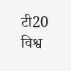टी20 विश्व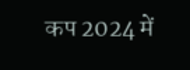कप 2024 में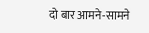दो बार आमने-सामने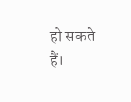हो सकते हैं।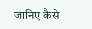जानिए कैसे